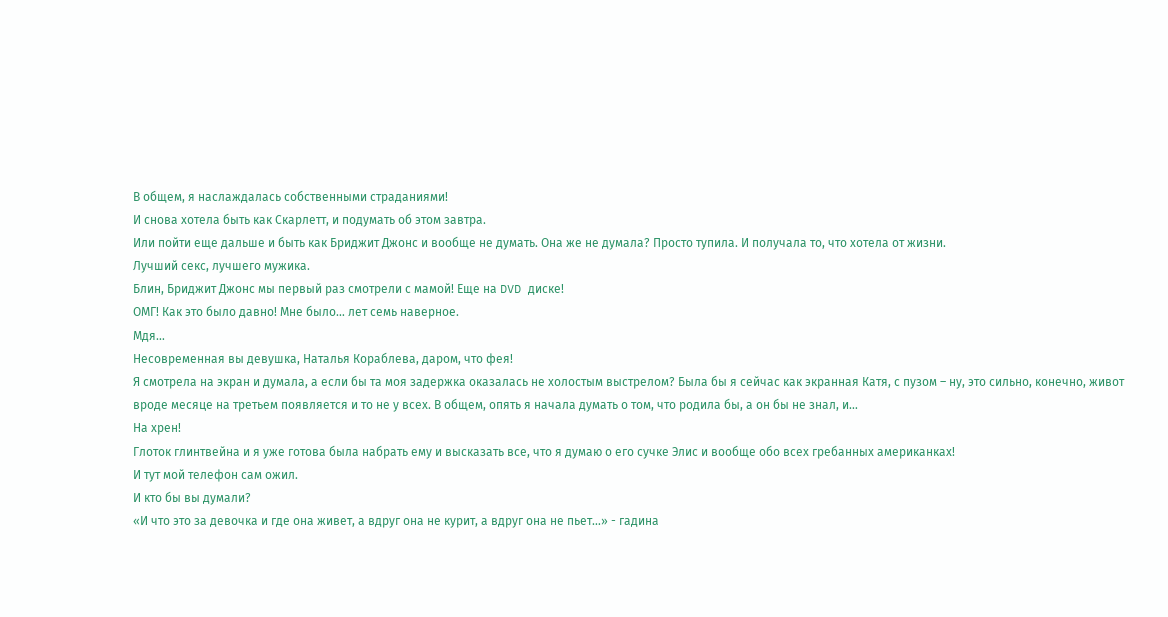В общем, я наслаждалась собственными страданиями!
И снова хотела быть как Скарлетт, и подумать об этом завтра.
Или пойти еще дальше и быть как Бриджит Джонс и вообще не думать. Она же не думала? Просто тупила. И получала то, что хотела от жизни.
Лучший секс, лучшего мужика.
Блин, Бриджит Джонс мы первый раз смотрели с мамой! Еще на DVD диске!
ОМГ! Как это было давно! Мне было… лет семь наверное.
Мдя…
Несовременная вы девушка, Наталья Кораблева, даром, что фея!
Я смотрела на экран и думала, а если бы та моя задержка оказалась не холостым выстрелом? Была бы я сейчас как экранная Катя, с пузом – ну, это сильно, конечно, живот вроде месяце на третьем появляется и то не у всех. В общем, опять я начала думать о том, что родила бы, а он бы не знал, и…
На хрен!
Глоток глинтвейна и я уже готова была набрать ему и высказать все, что я думаю о его сучке Элис и вообще обо всех гребанных американках!
И тут мой телефон сам ожил.
И кто бы вы думали?
«И что это за девочка и где она живет, а вдруг она не курит, а вдруг она не пьет…» - гадина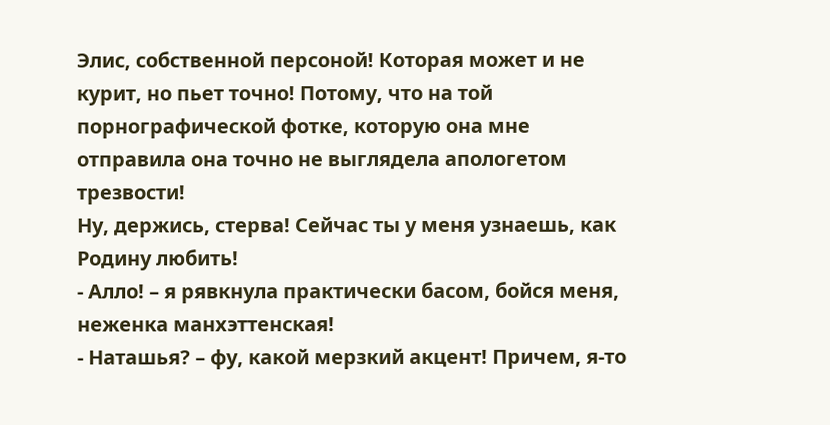Элис, собственной персоной! Которая может и не курит, но пьет точно! Потому, что на той порнографической фотке, которую она мне отправила она точно не выглядела апологетом трезвости!
Ну, держись, стерва! Сейчас ты у меня узнаешь, как Родину любить!
- Алло! – я рявкнула практически басом, бойся меня, неженка манхэттенская!
- Наташья? – фу, какой мерзкий акцент! Причем, я-то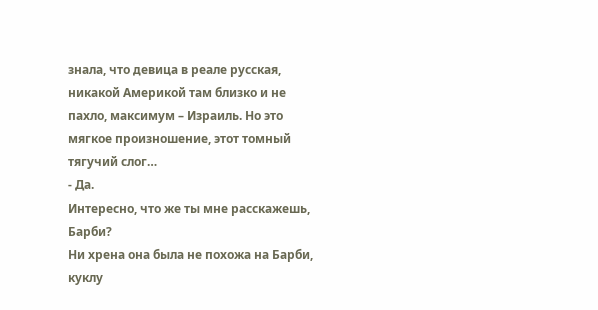знала, что девица в реале русская, никакой Америкой там близко и не пахло, максимум – Израиль. Но это мягкое произношение, этот томный тягучий слог…
- Да.
Интересно, что же ты мне расскажешь, Барби?
Ни хрена она была не похожа на Барби, куклу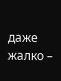даже жалко –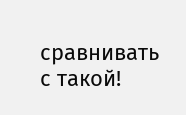сравнивать с такой!